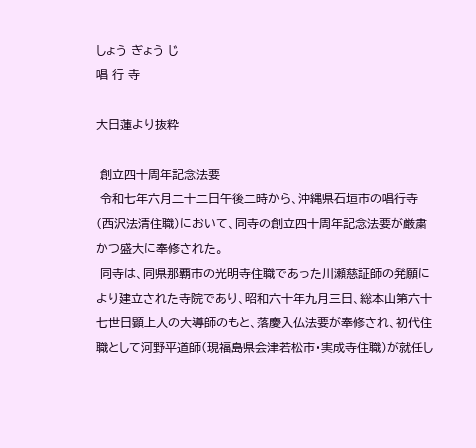しょう ぎょう じ
唱 行 寺

大日蓮より抜粋

 創立四十周年記念法要
 令和七年六月二十二日午後二時から、沖縄県石垣市の唱行寺(西沢法清住職)において、同寺の創立四十周年記念法要が厳粛かつ盛大に奉修された。
 同寺は、同県那覇市の光明寺住職であった川瀬慈証師の発願により建立された寺院であり、昭和六十年九月三日、総本山第六十七世日顕上人の大導師のもと、落慶入仏法要が奉修され、初代住職として河野平道師(現福島県会津若松市・実成寺住職)が就任し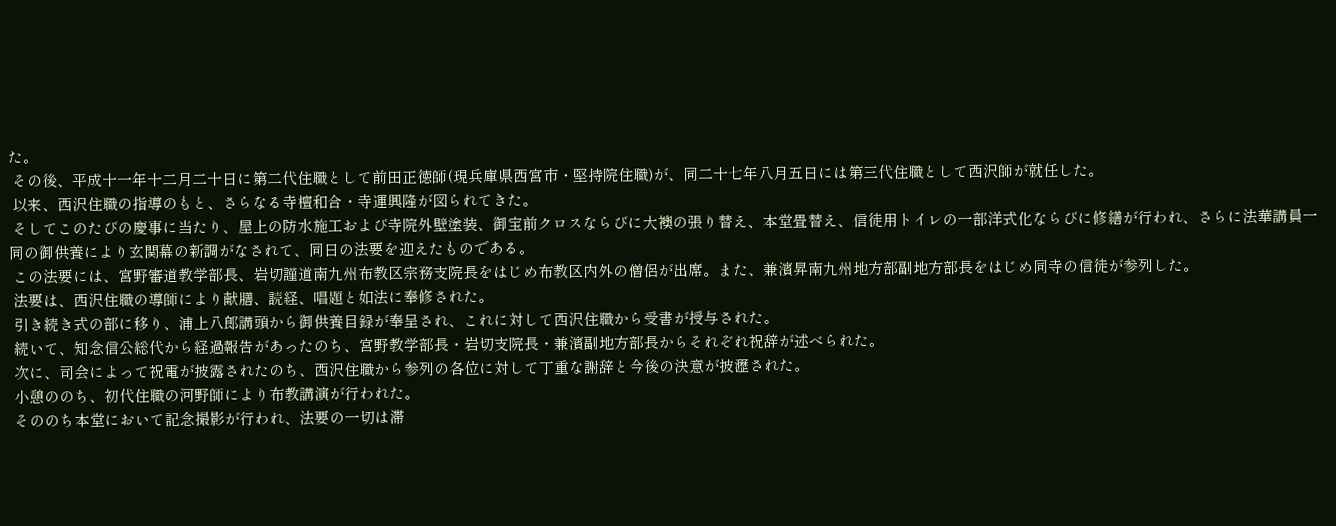た。
 その後、平成十一年十二月二十日に第二代住職として前田正徳師(現兵庫県西宮市・堅持院住職)が、同二十七年八月五日には第三代住職として西沢師が就任した。
 以来、西沢住職の指導のもと、さらなる寺檀和合・寺運興隆が図られてきた。
 そしてこのたびの慶事に当たり、屋上の防水施工および寺院外壁塗装、御宝前クロスならびに大襖の張り替え、本堂畳替え、信徒用トイレの一部洋式化ならびに修繕が行われ、さらに法華講員一同の御供養により玄関幕の新調がなされて、同日の法要を迎えたものである。
 この法要には、宮野審道教学部長、岩切謹道南九州布教区宗務支院長をはじめ布教区内外の僧侶が出席。また、兼濱昇南九州地方部副地方部長をはじめ同寺の信徒が参列した。
 法要は、西沢住職の導師により献膳、読経、唱題と如法に奉修された。
 引き続き式の部に移り、浦上八郎講頭から御供養目録が奉呈され、これに対して西沢住職から受書が授与された。
 続いて、知念信公総代から経過報告があったのち、宮野教学部長・岩切支院長・兼濱副地方部長からそれぞれ祝辞が述べられた。
 次に、司会によって祝電が披露されたのち、西沢住職から参列の各位に対して丁重な謝辞と今後の決意が披瀝された。
 小憩ののち、初代住職の河野師により布教講演が行われた。
 そののち本堂において記念撮影が行われ、法要の一切は滞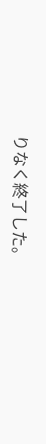りなく終了した。